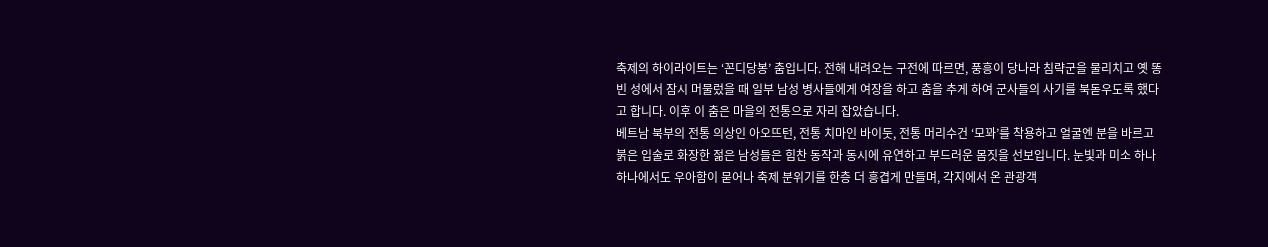축제의 하이라이트는 ‘꼰디당봉’ 춤입니다. 전해 내려오는 구전에 따르면, 풍흥이 당나라 침략군을 물리치고 옛 똥빈 성에서 잠시 머물렀을 때 일부 남성 병사들에게 여장을 하고 춤을 추게 하여 군사들의 사기를 북돋우도록 했다고 합니다. 이후 이 춤은 마을의 전통으로 자리 잡았습니다.
베트남 북부의 전통 의상인 아오뜨턴, 전통 치마인 바이둣, 전통 머리수건 ‘모꽈’를 착용하고 얼굴엔 분을 바르고 붉은 입술로 화장한 젊은 남성들은 힘찬 동작과 동시에 유연하고 부드러운 몸짓을 선보입니다. 눈빛과 미소 하나하나에서도 우아함이 묻어나 축제 분위기를 한층 더 흥겹게 만들며, 각지에서 온 관광객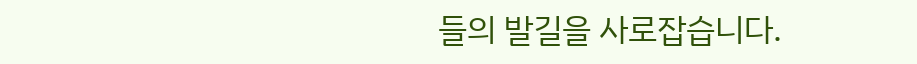들의 발길을 사로잡습니다.